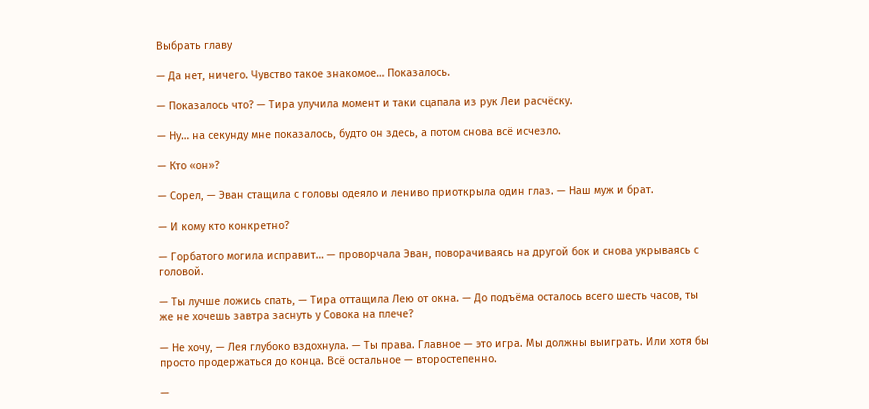Выбрать главу

— Да нет, ничего. Чувство такое знакомое… Показалось.

— Показалось что? — Тира улучила момент и таки сцапала из рук Леи расчёску.

— Ну… на секунду мне показалось, будто он здесь, а потом снова всё исчезло.

— Кто «он»?

— Сорел, — Эван стащила с головы одеяло и лениво приоткрыла один глаз. — Наш муж и брат.

— И кому кто конкретно?

— Горбатого могила исправит… — проворчала Эван, поворачиваясь на другой бок и снова укрываясь с головой.

— Ты лучше ложись спать, — Тира оттащила Лею от окна. — До подъёма осталось всего шесть часов, ты же не хочешь завтра заснуть у Совока на плече?

— Не хочу, — Лея глубоко вздохнула. — Ты права. Главное — это игра. Мы должны выиграть. Или хотя бы просто продержаться до конца. Всё остальное — второстепенно.

—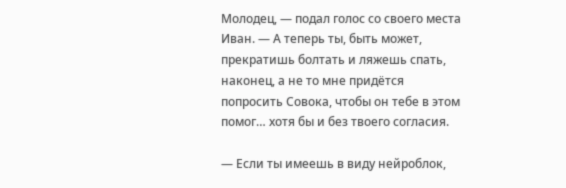Молодец, — подал голос со своего места Иван. — А теперь ты, быть может, прекратишь болтать и ляжешь спать, наконец, а не то мне придётся попросить Совока, чтобы он тебе в этом помог… хотя бы и без твоего согласия.

— Если ты имеешь в виду нейроблок,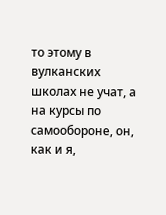то этому в вулканских школах не учат, а на курсы по самообороне, он, как и я,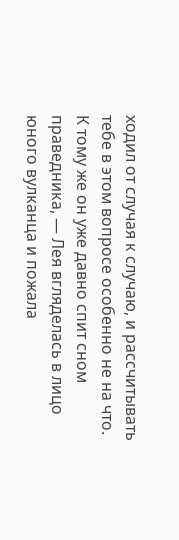ходил от случая к случаю, и рассчитывать тебе в этом вопросе особенно не на что. К тому же он уже давно спит сном праведника, — Лея вгляделась в лицо юного вулканца и пожала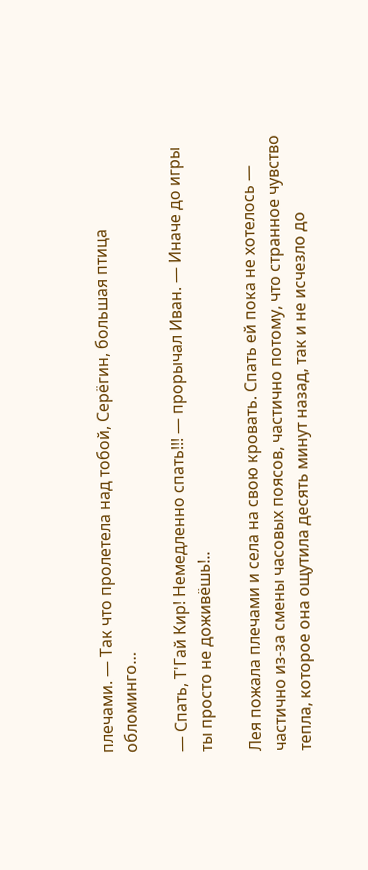плечами. — Так что пролетела над тобой, Серёгин, большая птица обломинго…

— Спать, Т'Гай Кир! Немедленно спать!!! — прорычал Иван. — Иначе до игры ты просто не доживёшь!..

Лея пожала плечами и села на свою кровать. Спать ей пока не хотелось — частично из-за смены часовых поясов, частично потому, что странное чувство тепла, которое она ощутила десять минут назад, так и не исчезло до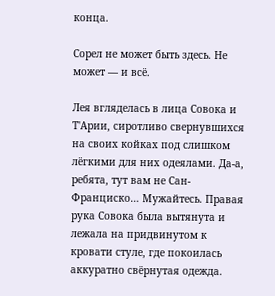конца.

Сорел не может быть здесь. Не может — и всё.

Лея вгляделась в лица Совока и Т'Арии, сиротливо свернувшихся на своих койках под слишком лёгкими для них одеялами. Да-а, ребята, тут вам не Сан-Франциско… Мужайтесь. Правая рука Совока была вытянута и лежала на придвинутом к кровати стуле, где покоилась аккуратно свёрнутая одежда.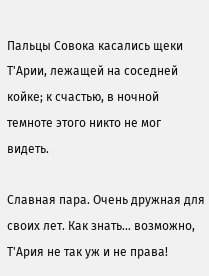Пальцы Совока касались щеки Т'Арии, лежащей на соседней койке; к счастью, в ночной темноте этого никто не мог видеть.

Славная пара. Очень дружная для своих лет. Как знать… возможно, Т'Ария не так уж и не права!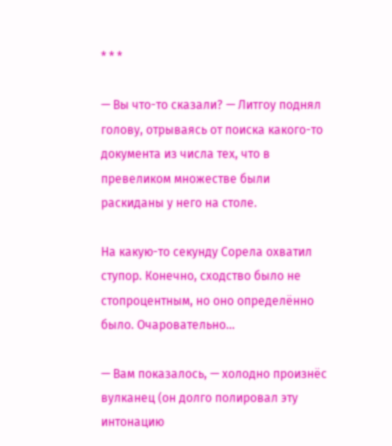* * *

— Вы что-то сказали? — Литгоу поднял голову, отрываясь от поиска какого-то документа из числа тех, что в превеликом множестве были раскиданы у него на столе.

На какую-то секунду Сорела охватил ступор. Конечно, сходство было не стопроцентным, но оно определённо было. Очаровательно…

— Вам показалось, — холодно произнёс вулканец (он долго полировал эту интонацию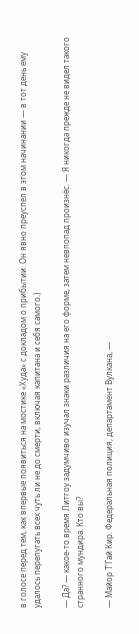в голосе перед тем, как впервые появиться на мостике «Худа» с докладом о прибытии. Он явно преуспел в этом начинании — в тот день ему удалось перепугать всех чуть ли не до смерти, включая капитана и себя самого.)

— Да? — какое-то время Литгоу задумчиво изучал знаки различия на его форме, затем невпопад произнёс. — Я никогда прежде не видел такого странного мундира. Кто вы?

— Майор Т'Гай Кир. Федеральная полиция, департамент Вулкана, —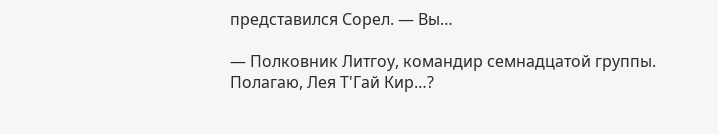представился Сорел. — Вы…

— Полковник Литгоу, командир семнадцатой группы. Полагаю, Лея Т'Гай Кир…?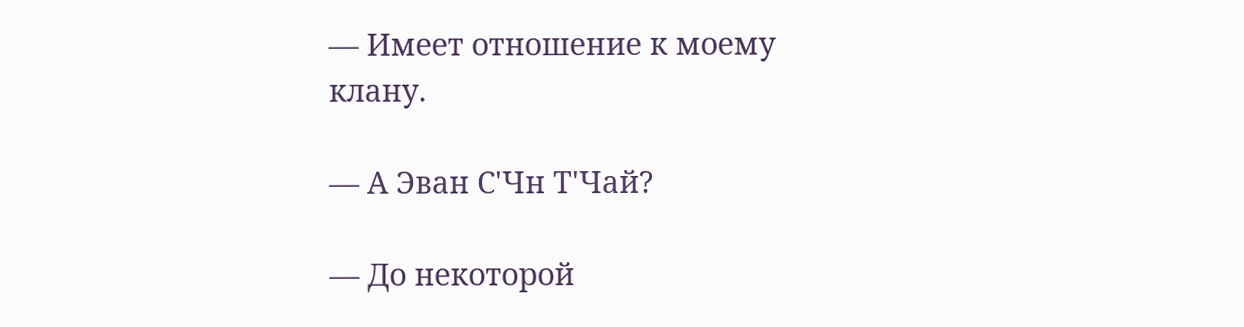— Имеет отношение к моему клану.

— А Эван С'Чн Т'Чай?

— До некоторой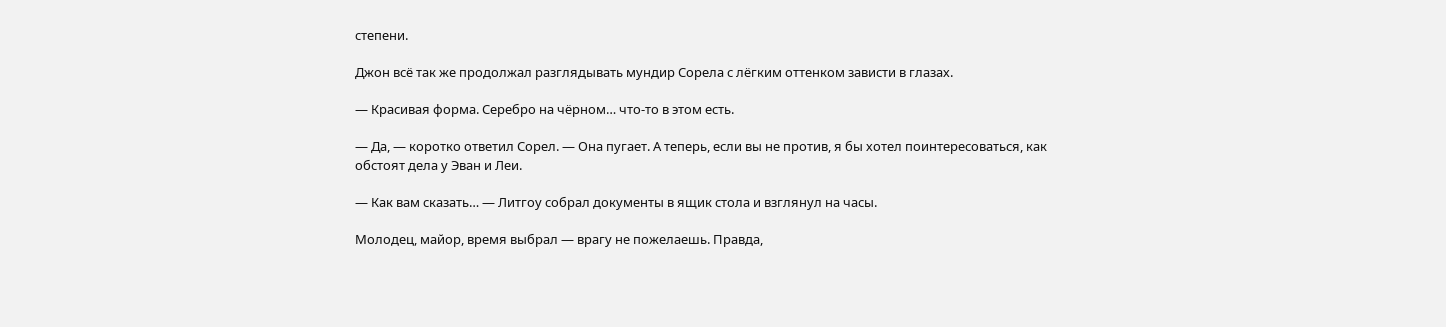степени.

Джон всё так же продолжал разглядывать мундир Сорела с лёгким оттенком зависти в глазах.

— Красивая форма. Серебро на чёрном… что-то в этом есть.

— Да, — коротко ответил Сорел. — Она пугает. А теперь, если вы не против, я бы хотел поинтересоваться, как обстоят дела у Эван и Леи.

— Как вам сказать… — Литгоу собрал документы в ящик стола и взглянул на часы.

Молодец, майор, время выбрал — врагу не пожелаешь. Правда,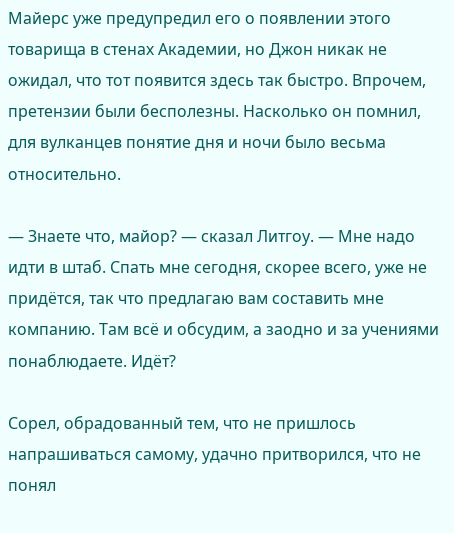Майерс уже предупредил его о появлении этого товарища в стенах Академии, но Джон никак не ожидал, что тот появится здесь так быстро. Впрочем, претензии были бесполезны. Насколько он помнил, для вулканцев понятие дня и ночи было весьма относительно.

— Знаете что, майор? — сказал Литгоу. — Мне надо идти в штаб. Спать мне сегодня, скорее всего, уже не придётся, так что предлагаю вам составить мне компанию. Там всё и обсудим, а заодно и за учениями понаблюдаете. Идёт?

Сорел, обрадованный тем, что не пришлось напрашиваться самому, удачно притворился, что не понял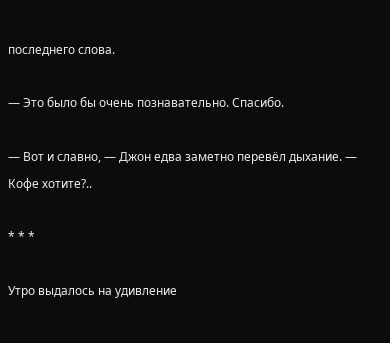последнего слова.

— Это было бы очень познавательно. Спасибо.

— Вот и славно, — Джон едва заметно перевёл дыхание. — Кофе хотите?..

* * *

Утро выдалось на удивление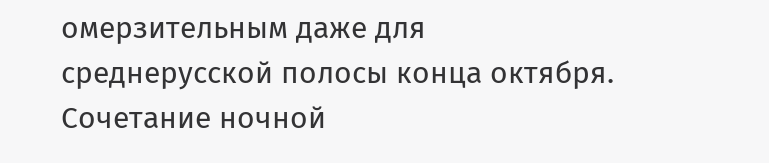омерзительным даже для среднерусской полосы конца октября. Сочетание ночной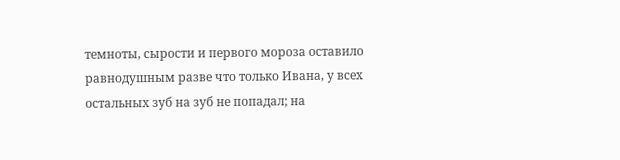темноты, сырости и первого мороза оставило равнодушным разве что только Ивана, у всех остальных зуб на зуб не попадал; на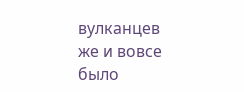вулканцев же и вовсе было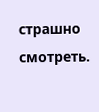страшно смотреть.